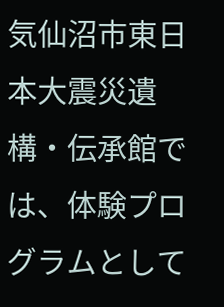気仙沼市東日本大震災遺構・伝承館では、体験プログラムとして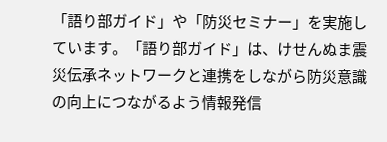「語り部ガイド」や「防災セミナー」を実施しています。「語り部ガイド」は、けせんぬま震災伝承ネットワークと連携をしながら防災意識の向上につながるよう情報発信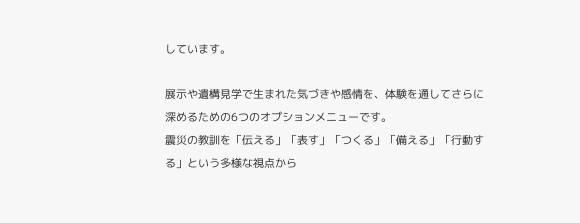しています。

展示や遺構見学で生まれた気づきや感情を、体験を通してさらに深めるための6つのオプションメニューです。
震災の教訓を「伝える」「表す」「つくる」「備える」「行動する」という多様な視点から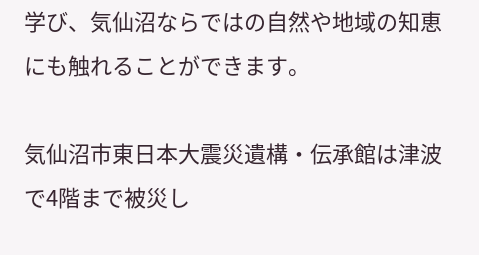学び、気仙沼ならではの自然や地域の知恵にも触れることができます。

気仙沼市東日本大震災遺構・伝承館は津波で4階まで被災し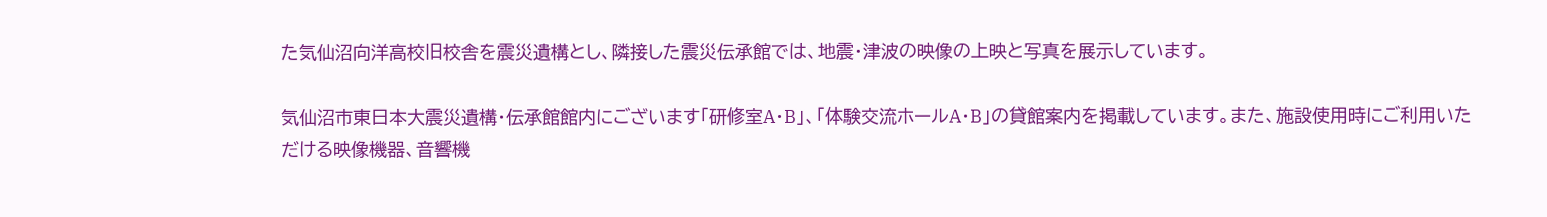た気仙沼向洋高校旧校舎を震災遺構とし、隣接した震災伝承館では、地震・津波の映像の上映と写真を展示しています。

気仙沼市東日本大震災遺構・伝承館館内にございます「研修室A・B」、「体験交流ホールA・B」の貸館案内を掲載しています。また、施設使用時にご利用いただける映像機器、音響機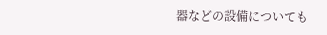器などの設備についても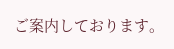ご案内しております。